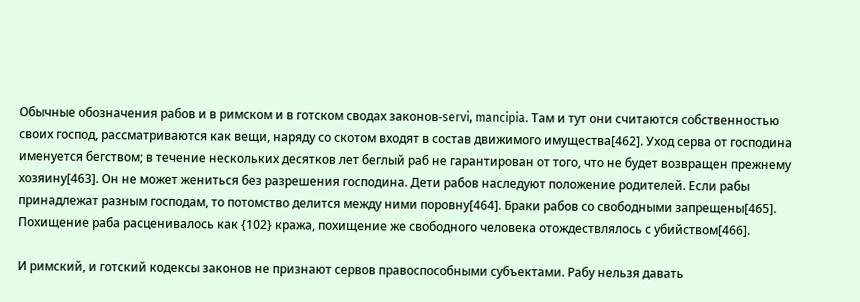Обычные обозначения рабов и в римском и в готском сводах законов-servi, mancipia. Там и тут они считаются собственностью своих господ, рассматриваются как вещи, наряду со скотом входят в состав движимого имущества[462]. Уход серва от господина именуется бегством; в течение нескольких десятков лет беглый раб не гарантирован от того, что не будет возвращен прежнему хозяину[463]. Он не может жениться без разрешения господина. Дети рабов наследуют положение родителей. Если рабы принадлежат разным господам, то потомство делится между ними поровну[464]. Браки рабов со свободными запрещены[465]. Похищение раба расценивалось как {102} кража, похищение же свободного человека отождествлялось с убийством[466].

И римский, и готский кодексы законов не признают сервов правоспособными субъектами. Рабу нельзя давать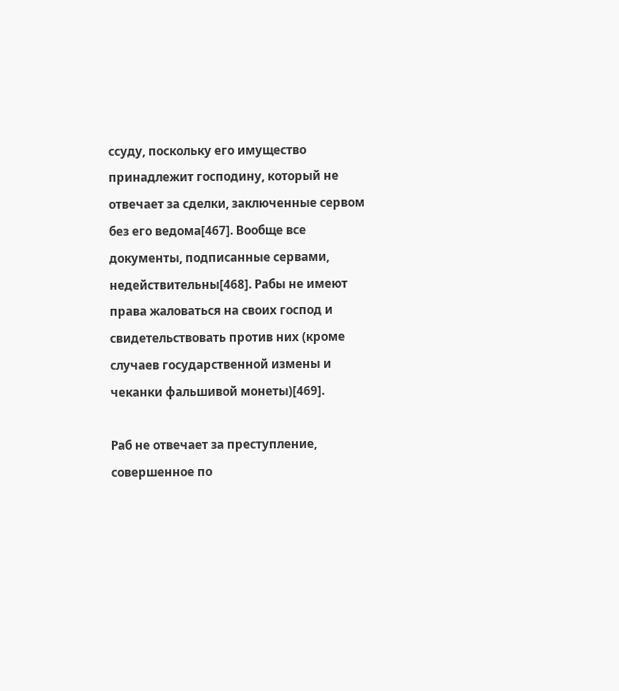ссуду, поскольку его имущество принадлежит господину, который не отвечает за сделки, заключенные сервом без его ведома[467]. Вообще все документы, подписанные сервами, недействительны[468]. Рабы не имеют права жаловаться на своих господ и свидетельствовать против них (кроме случаев государственной измены и чеканки фальшивой монеты)[469].

Раб не отвечает за преступление, совершенное по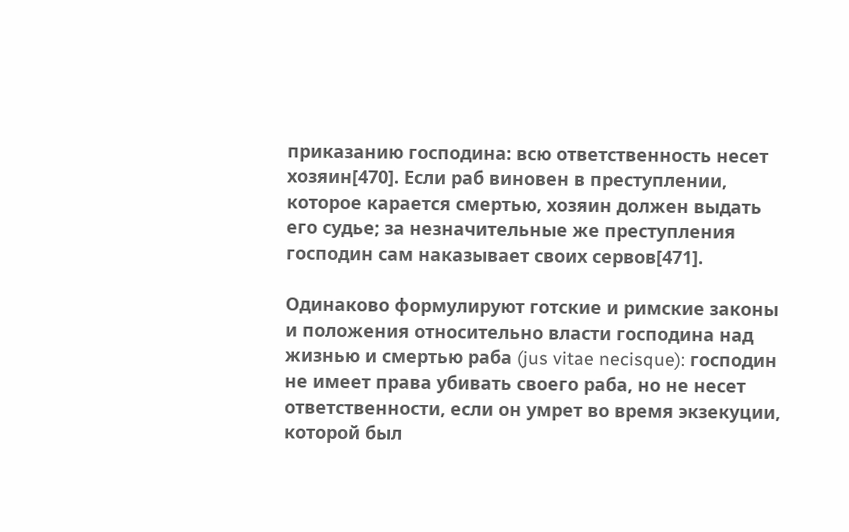приказанию господина: всю ответственность несет хозяин[470]. Если раб виновен в преступлении, которое карается смертью, хозяин должен выдать его судье; за незначительные же преступления господин сам наказывает своих сервов[471].

Одинаково формулируют готские и римские законы и положения относительно власти господина над жизнью и смертью раба (jus vitae necisque): господин не имеет права убивать своего раба, но не несет ответственности, если он умрет во время экзекуции, которой был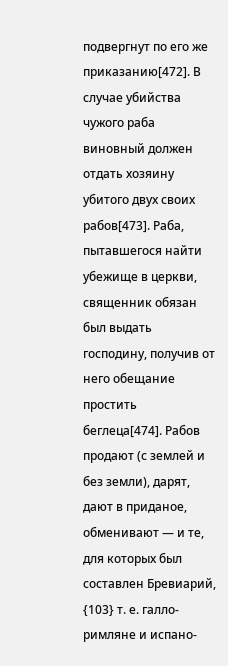подвергнут по его же приказанию[472]. В случае убийства чужого раба виновный должен отдать хозяину убитого двух своих рабов[473]. Раба, пытавшегося найти убежище в церкви, священник обязан был выдать господину, получив от него обещание простить беглеца[474]. Рабов продают (с землей и без земли), дарят, дают в приданое, обменивают — и те, для которых был составлен Бревиарий, {103} т. е. галло-римляне и испано-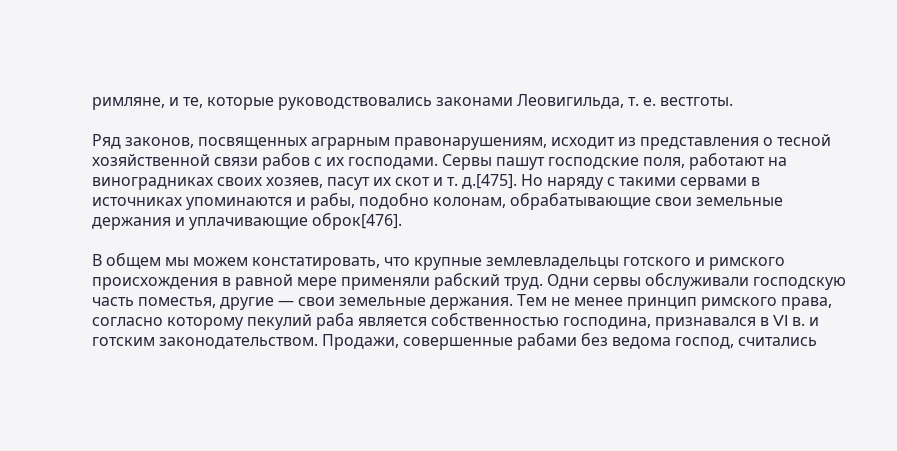римляне, и те, которые руководствовались законами Леовигильда, т. е. вестготы.

Ряд законов, посвященных аграрным правонарушениям, исходит из представления о тесной хозяйственной связи рабов с их господами. Сервы пашут господские поля, работают на виноградниках своих хозяев, пасут их скот и т. д.[475]. Но наряду с такими сервами в источниках упоминаются и рабы, подобно колонам, обрабатывающие свои земельные держания и уплачивающие оброк[476].

В общем мы можем констатировать, что крупные землевладельцы готского и римского происхождения в равной мере применяли рабский труд. Одни сервы обслуживали господскую часть поместья, другие — свои земельные держания. Тем не менее принцип римского права, согласно которому пекулий раба является собственностью господина, признавался в VI в. и готским законодательством. Продажи, совершенные рабами без ведома господ, считались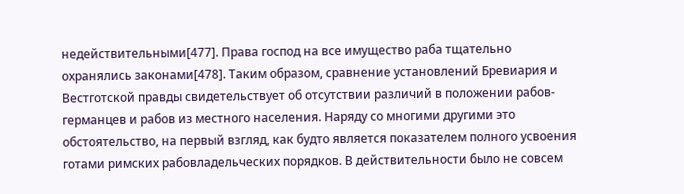недействительными[477]. Права господ на все имущество раба тщательно охранялись законами[478]. Таким образом, сравнение установлений Бревиария и Вестготской правды свидетельствует об отсутствии различий в положении рабов-германцев и рабов из местного населения. Наряду со многими другими это обстоятельство, на первый взгляд, как будто является показателем полного усвоения готами римских рабовладельческих порядков. В действительности было не совсем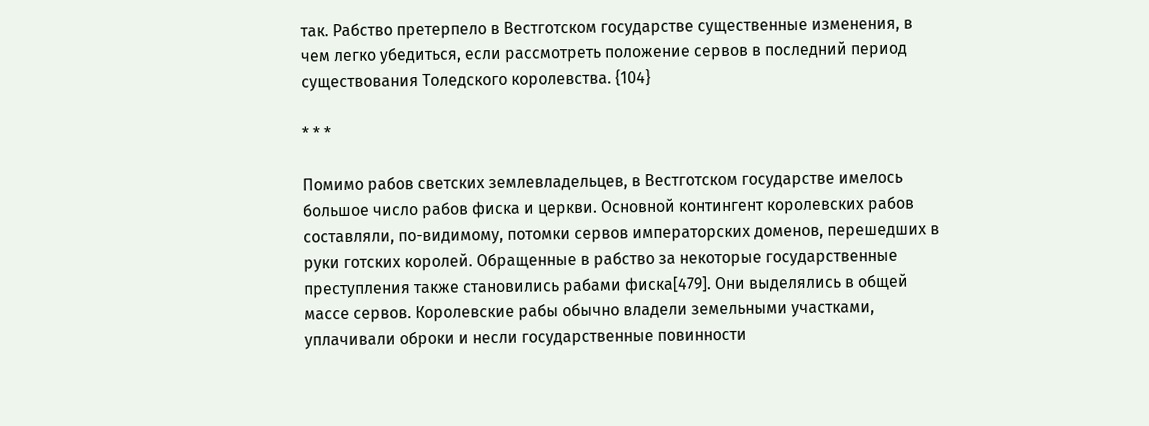так. Рабство претерпело в Вестготском государстве существенные изменения, в чем легко убедиться, если рассмотреть положение сервов в последний период существования Толедского королевства. {104}

* * *

Помимо рабов светских землевладельцев, в Вестготском государстве имелось большое число рабов фиска и церкви. Основной контингент королевских рабов составляли, по-видимому, потомки сервов императорских доменов, перешедших в руки готских королей. Обращенные в рабство за некоторые государственные преступления также становились рабами фиска[479]. Они выделялись в общей массе сервов. Королевские рабы обычно владели земельными участками, уплачивали оброки и несли государственные повинности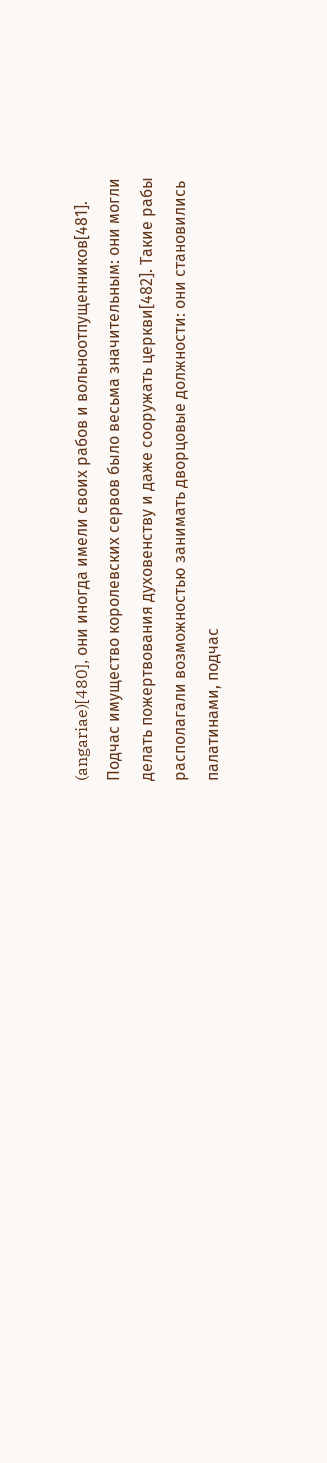(angariae)[480], они иногда имели своих рабов и вольноотпущенников[481]. Подчас имущество королевских сервов было весьма значительным: они могли делать пожертвования духовенству и даже сооружать церкви[482]. Такие рабы располагали возможностью занимать дворцовые должности: они становились палатинами, подчас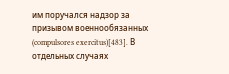им поручался надзор за призывом военнообязанных (compulsores exercitus)[483]. В отдельных случаях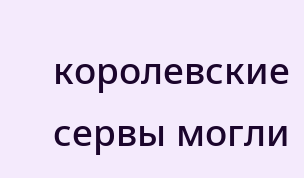королевские сервы могли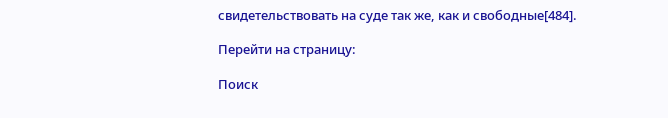свидетельствовать на суде так же, как и свободные[484].

Перейти на страницу:

Поиск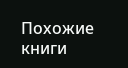Похожие книги